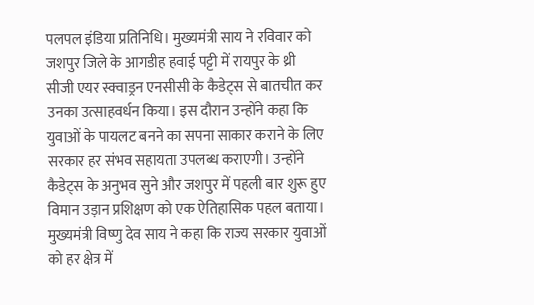पलपल इंडिया प्रतिनिधि। मुख्यमंत्री साय ने रविवार को जशपुर जिले के आगडीह हवाई पट्टी में रायपुर के थ्री सीजी एयर स्क्वाड्रन एनसीसी के कैडेट्स से बातचीत कर उनका उत्साहवर्धन किया। इस दौरान उन्होंने कहा कि युवाओं के पायलट बनने का सपना साकार कराने के लिए सरकार हर संभव सहायता उपलब्ध कराएगी। उन्होंने कैडेट्स के अनुभव सुने और जशपुर में पहली बार शुरू हुए विमान उड़ान प्रशिक्षण को एक ऐतिहासिक पहल बताया।
मुख्यमंत्री विष्णु देव साय ने कहा कि राज्य सरकार युवाओं को हर क्षेत्र में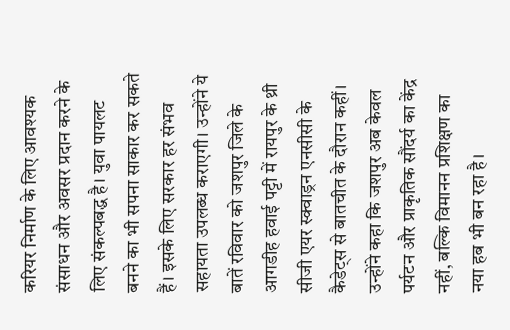करियर निर्माण के लिए आवश्यक संसाधन और अवसर प्रदान करने के लिए संकल्पबद्ध है। युवा पायलट बनने का भी सपना साकार कर सकते हैं। इसके लिए सरकार हर संभव सहायता उपलब्ध कराएगी। उन्होंने ये बातें रविवार को जशपुर जिले के आगडीह हवाई पट्टी में रायपुर के थ्री सीजी एयर स्क्वाड्रन एनसीसी के कैडेट्स से बातचीत के दौरान कहीं। उन्होंने कहा कि जशपुर अब केवल पर्यटन और प्राकृतिक सौंदर्य का केंद्र नहीं, बल्कि विमानन प्रशिक्षण का नया हब भी बन रहा है।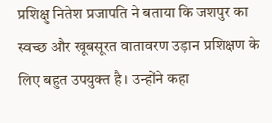प्रशिक्षु नितेश प्रजापति ने बताया कि जशपुर का स्वच्छ और खूबसूरत वातावरण उड़ान प्रशिक्षण के लिए बहुत उपयुक्त है। उन्होंने कहा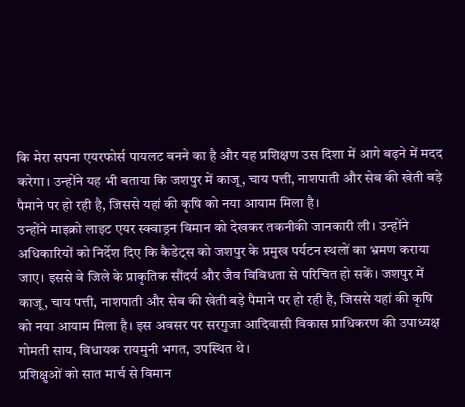कि मेरा सपना एयरफोर्स पायलट बनने का है और यह प्रशिक्षण उस दिशा में आगे बढ़ने में मदद करेगा। उन्होंने यह भी बताया कि जशपुर में काजू, चाय पत्ती, नाशपाती और सेब की खेती बड़े पैमाने पर हो रही है, जिससे यहां की कृषि को नया आयाम मिला है।
उन्होंने माइक्रो लाइट एयर स्क्वाड्रन विमान को देखकर तकनीकी जानकारी ली। उन्होंने अधिकारियों को निर्देश दिए कि कैडेट्स को जशपुर के प्रमुख पर्यटन स्थलों का भ्रमण कराया जाए। इससे वे जिले के प्राकृतिक सौंदर्य और जैव विविधता से परिचित हो सकें। जशपुर में काजू, चाय पत्ती, नाशपाती और सेब की खेती बड़े पैमाने पर हो रही है, जिससे यहां की कृषि को नया आयाम मिला है। इस अवसर पर सरगुजा आदिवासी विकास प्राधिकरण की उपाध्यक्ष गोमती साय, विधायक रायमुनी भगत, उपस्थित थे।
प्रशिक्षुओं को सात मार्च से विमान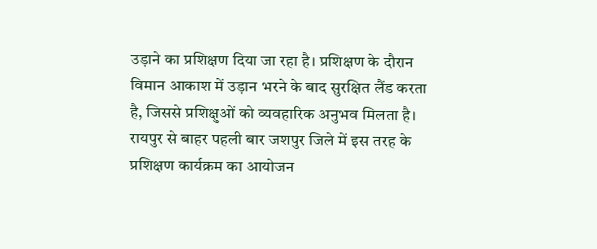उड़ाने का प्रशिक्षण दिया जा रहा है। प्रशिक्षण के दौरान विमान आकाश में उड़ान भरने के बाद सुरक्षित लैंड करता है, जिससे प्रशिक्षुओं को व्यवहारिक अनुभव मिलता है।
रायपुर से बाहर पहली बार जशपुर जिले में इस तरह के प्रशिक्षण कार्यक्रम का आयोजन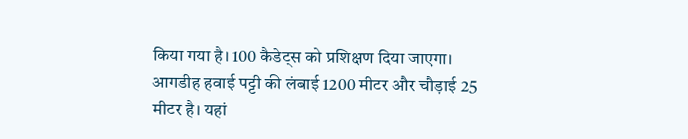किया गया है। 100 कैडेट्स को प्रशिक्षण दिया जाएगा।
आगडीह हवाई पट्टी की लंबाई 1200 मीटर और चौड़ाई 25 मीटर है। यहां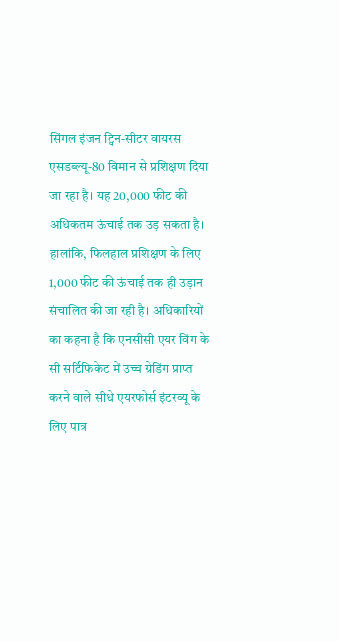सिंगल इंजन ट्विन-सीटर वायरस एसडब्ल्यू-80 विमान से प्रशिक्षण दिया जा रहा है। यह 20,000 फीट की अधिकतम ऊंचाई तक उड़ सकता है।
हालांकि, फिलहाल प्रशिक्षण के लिए 1,000 फीट की ऊंचाई तक ही उड़ान संचालित की जा रही है। अधिकारियों का कहना है कि एनसीसी एयर विंग के सी सर्टिफिकेट में उच्च ग्रेडिंग प्राप्त करने वाले सीधे एयरफोर्स इंटरव्यू के लिए पात्र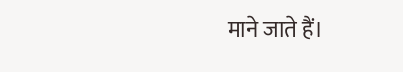माने जाते हैं।